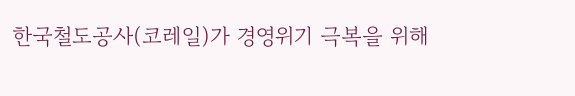한국철도공사(코레일)가 경영위기 극복을 위해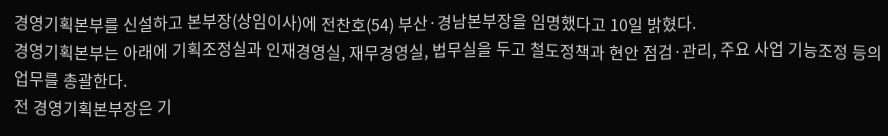경영기획본부를 신설하고 본부장(상임이사)에 전찬호(54) 부산·경남본부장을 임명했다고 10일 밝혔다.
경영기획본부는 아래에 기획조정실과 인재경영실, 재무경영실, 법무실을 두고 철도정책과 현안 점검·관리, 주요 사업 기능조정 등의 업무를 총괄한다.
전 경영기획본부장은 기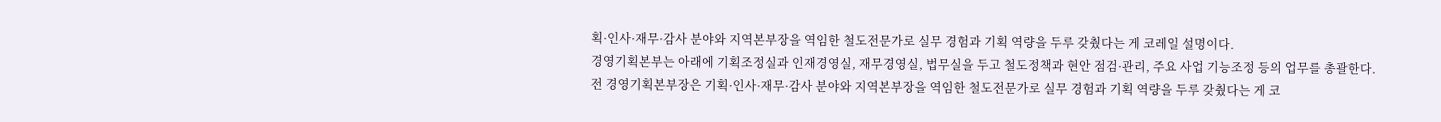획·인사·재무·감사 분야와 지역본부장을 역임한 철도전문가로 실무 경험과 기획 역량을 두루 갖췄다는 게 코레일 설명이다.
경영기획본부는 아래에 기획조정실과 인재경영실, 재무경영실, 법무실을 두고 철도정책과 현안 점검·관리, 주요 사업 기능조정 등의 업무를 총괄한다.
전 경영기획본부장은 기획·인사·재무·감사 분야와 지역본부장을 역임한 철도전문가로 실무 경험과 기획 역량을 두루 갖췄다는 게 코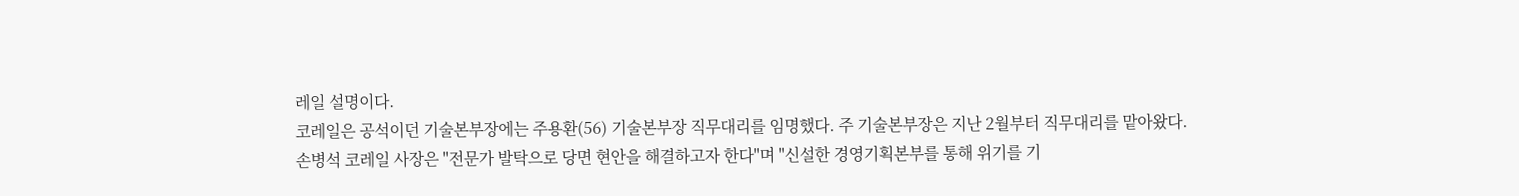레일 설명이다.
코레일은 공석이던 기술본부장에는 주용환(56) 기술본부장 직무대리를 임명했다. 주 기술본부장은 지난 2월부터 직무대리를 맡아왔다.
손병석 코레일 사장은 "전문가 발탁으로 당면 현안을 해결하고자 한다"며 "신설한 경영기획본부를 통해 위기를 기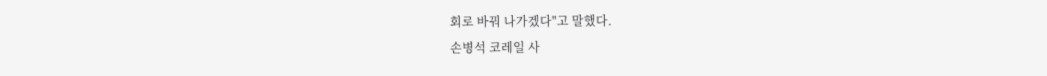회로 바꿔 나가겠다"고 말했다.
손병석 코레일 사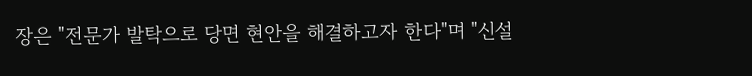장은 "전문가 발탁으로 당면 현안을 해결하고자 한다"며 "신설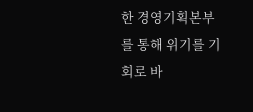한 경영기획본부를 통해 위기를 기회로 바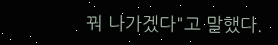꿔 나가겠다"고 말했다.